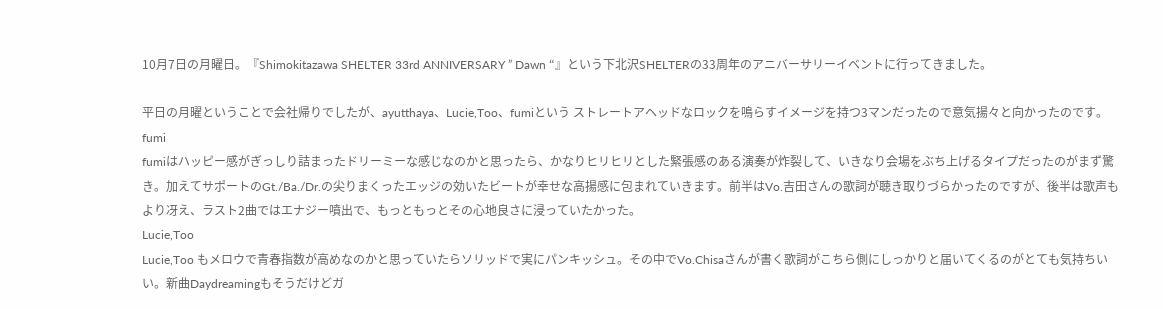10月7日の月曜日。『Shimokitazawa SHELTER 33rd ANNIVERSARY ” Dawn “』という下北沢SHELTERの33周年のアニバーサリーイベントに行ってきました。

平日の月曜ということで会社帰りでしたが、ayutthaya、Lucie,Too、fumiという ストレートアヘッドなロックを鳴らすイメージを持つ3マンだったので意気揚々と向かったのです。
fumi
fumiはハッピー感がぎっしり詰まったドリーミーな感じなのかと思ったら、かなりヒリヒリとした緊張感のある演奏が炸裂して、いきなり会場をぶち上げるタイプだったのがまず驚き。加えてサポートのGt./Ba./Dr.の尖りまくったエッジの効いたビートが幸せな高揚感に包まれていきます。前半はVo.吉田さんの歌詞が聴き取りづらかったのですが、後半は歌声もより冴え、ラスト2曲ではエナジー噴出で、もっともっとその心地良さに浸っていたかった。
Lucie,Too
Lucie,Too もメロウで青春指数が高めなのかと思っていたらソリッドで実にパンキッシュ。その中でVo.Chisaさんが書く歌詞がこちら側にしっかりと届いてくるのがとても気持ちいい。新曲Daydreamingもそうだけどガ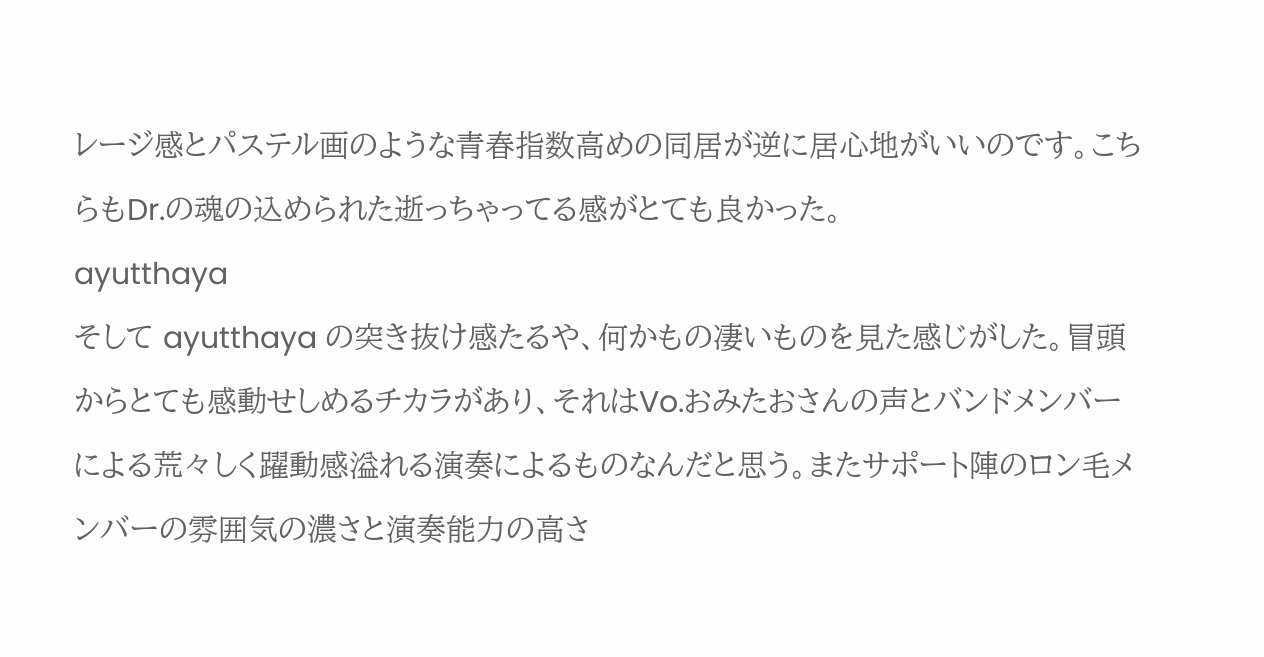レージ感とパステル画のような青春指数高めの同居が逆に居心地がいいのです。こちらもDr.の魂の込められた逝っちゃってる感がとても良かった。
ayutthaya
そして ayutthaya の突き抜け感たるや、何かもの凄いものを見た感じがした。冒頭からとても感動せしめるチカラがあり、それはVo.おみたおさんの声とバンドメンバーによる荒々しく躍動感溢れる演奏によるものなんだと思う。またサポート陣のロン毛メンバーの雰囲気の濃さと演奏能力の高さ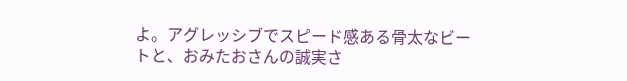よ。アグレッシブでスピード感ある骨太なビートと、おみたおさんの誠実さ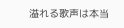溢れる歌声は本当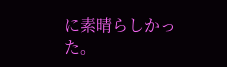に素晴らしかった。